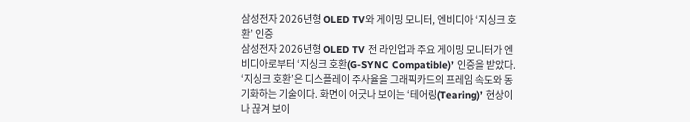삼성전자 2026년형 OLED TV와 게이밍 모니터, 엔비디아 ‘지싱크 호환’ 인증
삼성전자 2026년형 OLED TV 전 라인업과 주요 게이밍 모니터가 엔비디아로부터 ‘지싱크 호환(G-SYNC Compatible)’ 인증을 받았다. ‘지싱크 호환’은 디스플레이 주사율을 그래픽카드의 프레임 속도와 동기화하는 기술이다. 화면이 어긋나 보이는 ‘테어링(Tearing)’ 현상이나 끊겨 보이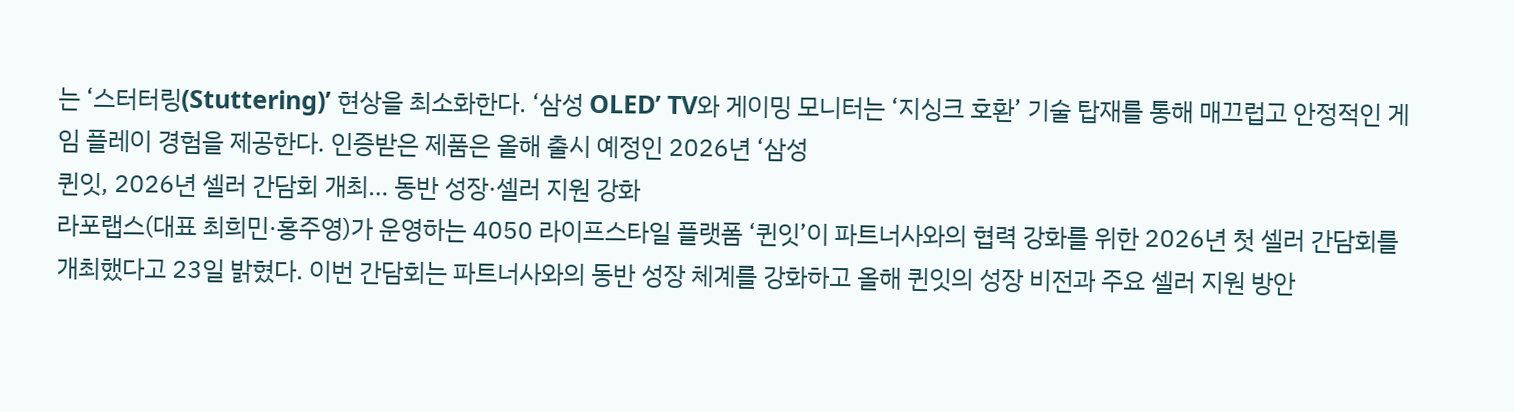는 ‘스터터링(Stuttering)’ 현상을 최소화한다. ‘삼성 OLED’ TV와 게이밍 모니터는 ‘지싱크 호환’ 기술 탑재를 통해 매끄럽고 안정적인 게임 플레이 경험을 제공한다. 인증받은 제품은 올해 출시 예정인 2026년 ‘삼성
퀸잇, 2026년 셀러 간담회 개최… 동반 성장·셀러 지원 강화
라포랩스(대표 최희민·홍주영)가 운영하는 4050 라이프스타일 플랫폼 ‘퀸잇’이 파트너사와의 협력 강화를 위한 2026년 첫 셀러 간담회를 개최했다고 23일 밝혔다. 이번 간담회는 파트너사와의 동반 성장 체계를 강화하고 올해 퀸잇의 성장 비전과 주요 셀러 지원 방안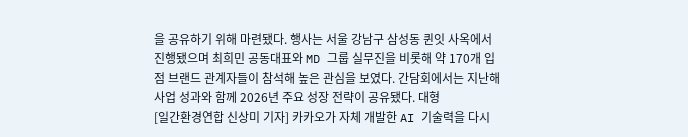을 공유하기 위해 마련됐다. 행사는 서울 강남구 삼성동 퀸잇 사옥에서 진행됐으며 최희민 공동대표와 MD 그룹 실무진을 비롯해 약 170개 입점 브랜드 관계자들이 참석해 높은 관심을 보였다. 간담회에서는 지난해 사업 성과와 함께 2026년 주요 성장 전략이 공유됐다. 대형
[일간환경연합 신상미 기자] 카카오가 자체 개발한 AI 기술력을 다시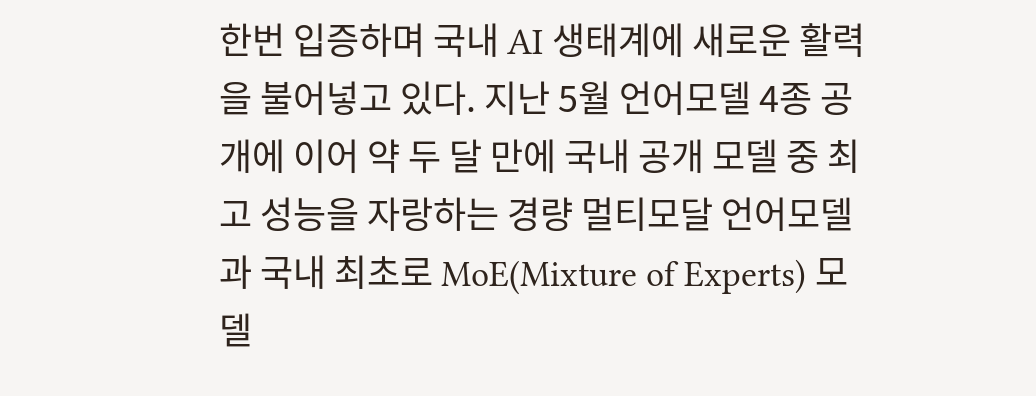한번 입증하며 국내 AI 생태계에 새로운 활력을 불어넣고 있다. 지난 5월 언어모델 4종 공개에 이어 약 두 달 만에 국내 공개 모델 중 최고 성능을 자랑하는 경량 멀티모달 언어모델과 국내 최초로 MoE(Mixture of Experts) 모델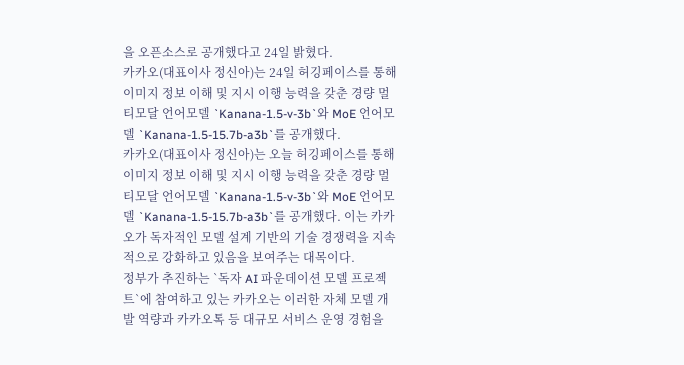을 오픈소스로 공개했다고 24일 밝혔다.
카카오(대표이사 정신아)는 24일 허깅페이스를 통해 이미지 정보 이해 및 지시 이행 능력을 갖춘 경량 멀티모달 언어모델 `Kanana-1.5-v-3b`와 MoE 언어모델 `Kanana-1.5-15.7b-a3b`를 공개했다.
카카오(대표이사 정신아)는 오늘 허깅페이스를 통해 이미지 정보 이해 및 지시 이행 능력을 갖춘 경량 멀티모달 언어모델 `Kanana-1.5-v-3b`와 MoE 언어모델 `Kanana-1.5-15.7b-a3b`를 공개했다. 이는 카카오가 독자적인 모델 설계 기반의 기술 경쟁력을 지속적으로 강화하고 있음을 보여주는 대목이다.
정부가 추진하는 `독자 AI 파운데이션 모델 프로젝트`에 참여하고 있는 카카오는 이러한 자체 모델 개발 역량과 카카오톡 등 대규모 서비스 운영 경험을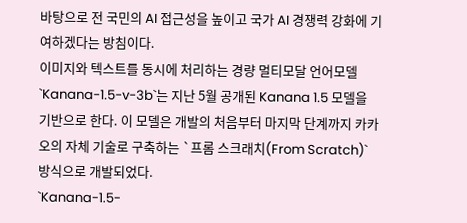바탕으로 전 국민의 AI 접근성을 높이고 국가 AI 경쟁력 강화에 기여하겠다는 방침이다.
이미지와 텍스트를 동시에 처리하는 경량 멀티모달 언어모델 `Kanana-1.5-v-3b`는 지난 5월 공개된 Kanana 1.5 모델을 기반으로 한다. 이 모델은 개발의 처음부터 마지막 단계까지 카카오의 자체 기술로 구축하는 `프롬 스크래치(From Scratch)` 방식으로 개발되었다.
`Kanana-1.5-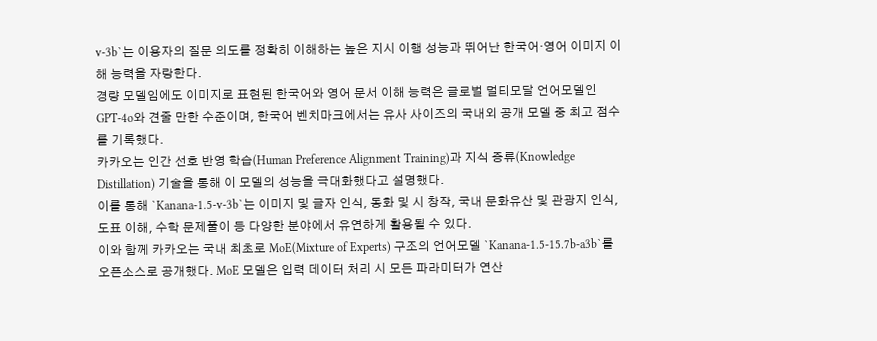v-3b`는 이용자의 질문 의도를 정확히 이해하는 높은 지시 이행 성능과 뛰어난 한국어·영어 이미지 이해 능력을 자랑한다.
경량 모델임에도 이미지로 표현된 한국어와 영어 문서 이해 능력은 글로벌 멀티모달 언어모델인 GPT-4o와 견줄 만한 수준이며, 한국어 벤치마크에서는 유사 사이즈의 국내외 공개 모델 중 최고 점수를 기록했다.
카카오는 인간 선호 반영 학습(Human Preference Alignment Training)과 지식 증류(Knowledge Distillation) 기술을 통해 이 모델의 성능을 극대화했다고 설명했다.
이를 통해 `Kanana-1.5-v-3b`는 이미지 및 글자 인식, 동화 및 시 창작, 국내 문화유산 및 관광지 인식, 도표 이해, 수학 문제풀이 등 다양한 분야에서 유연하게 활용될 수 있다.
이와 함께 카카오는 국내 최초로 MoE(Mixture of Experts) 구조의 언어모델 `Kanana-1.5-15.7b-a3b`를 오픈소스로 공개했다. MoE 모델은 입력 데이터 처리 시 모든 파라미터가 연산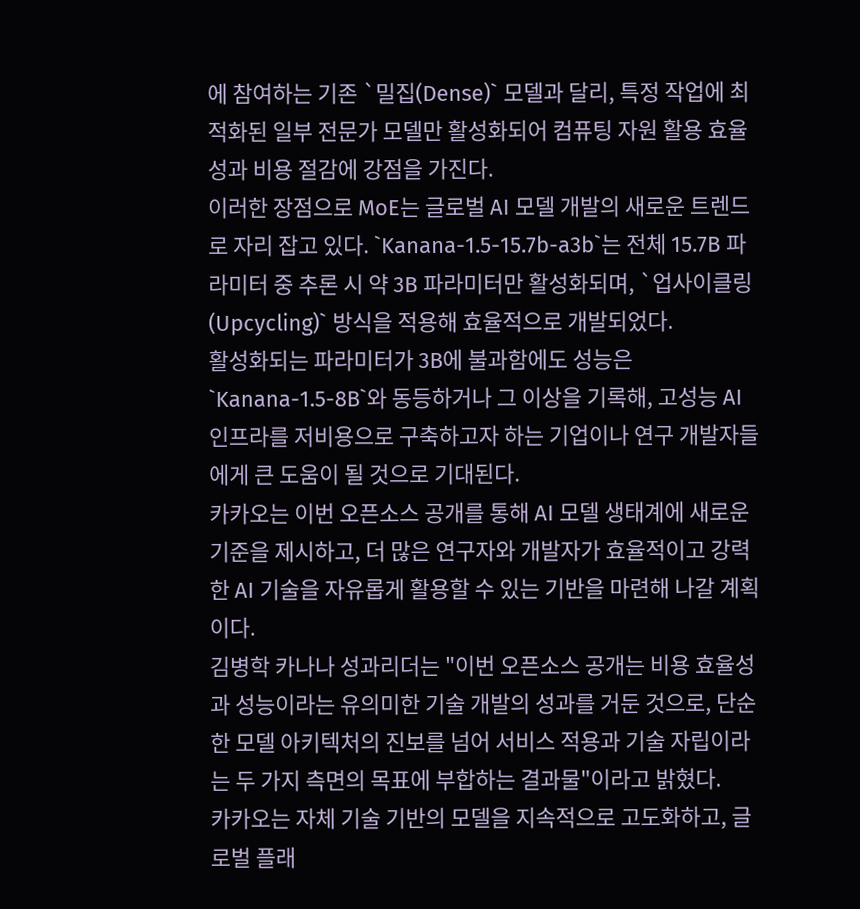에 참여하는 기존 `밀집(Dense)` 모델과 달리, 특정 작업에 최적화된 일부 전문가 모델만 활성화되어 컴퓨팅 자원 활용 효율성과 비용 절감에 강점을 가진다.
이러한 장점으로 MoE는 글로벌 AI 모델 개발의 새로운 트렌드로 자리 잡고 있다. `Kanana-1.5-15.7b-a3b`는 전체 15.7B 파라미터 중 추론 시 약 3B 파라미터만 활성화되며, `업사이클링(Upcycling)` 방식을 적용해 효율적으로 개발되었다.
활성화되는 파라미터가 3B에 불과함에도 성능은 `Kanana-1.5-8B`와 동등하거나 그 이상을 기록해, 고성능 AI 인프라를 저비용으로 구축하고자 하는 기업이나 연구 개발자들에게 큰 도움이 될 것으로 기대된다.
카카오는 이번 오픈소스 공개를 통해 AI 모델 생태계에 새로운 기준을 제시하고, 더 많은 연구자와 개발자가 효율적이고 강력한 AI 기술을 자유롭게 활용할 수 있는 기반을 마련해 나갈 계획이다.
김병학 카나나 성과리더는 "이번 오픈소스 공개는 비용 효율성과 성능이라는 유의미한 기술 개발의 성과를 거둔 것으로, 단순한 모델 아키텍처의 진보를 넘어 서비스 적용과 기술 자립이라는 두 가지 측면의 목표에 부합하는 결과물"이라고 밝혔다.
카카오는 자체 기술 기반의 모델을 지속적으로 고도화하고, 글로벌 플래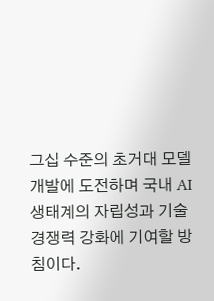그십 수준의 초거대 모델 개발에 도전하며 국내 AI 생태계의 자립성과 기술 경쟁력 강화에 기여할 방침이다.